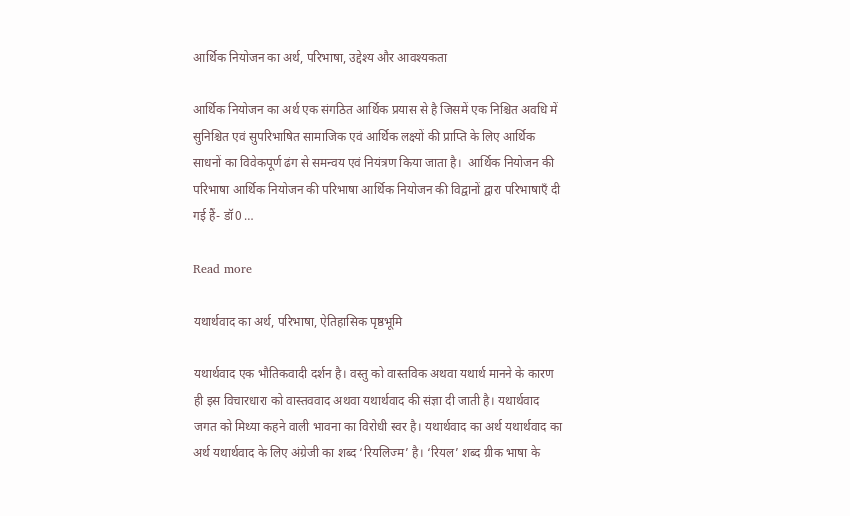आर्थिक नियोजन का अर्थ, परिभाषा, उद्देश्य और आवश्यकता

आर्थिक नियोजन का अर्थ एक संगठित आर्थिक प्रयास से है जिसमें एक निश्चित अवधि में सुनिश्चित एवं सुपरिभाषित सामाजिक एवं आर्थिक लक्ष्यों की प्राप्ति के लिए आर्थिक साधनों का विवेकपूर्ण ढंग से समन्वय एवं नियंत्रण किया जाता है।  आर्थिक नियोजन की परिभाषा आर्थिक नियोजन की परिभाषा आर्थिक नियोजन की विद्वानों द्वारा परिभाषाएँ दी गई हैं- डॉ0 …

Read more

यथार्थवाद का अर्थ, परिभाषा, ऐतिहासिक पृष्ठभूमि

यथार्थवाद एक भौतिकवादी दर्शन है। वस्तु को वास्तविक अथवा यथार्थ मानने के कारण ही इस विचारधारा को वास्तववाद अथवा यथार्थवाद की संज्ञा दी जाती है। यथार्थवाद जगत को मिथ्या कहने वाली भावना का विरोधी स्वर है। यथार्थवाद का अर्थ यथार्थवाद का अर्थ यथार्थवाद के लिए अंग्रेजी का शब्द ‘रियलिज्म’ है। ‘रियल’ शब्द ग्रीक भाषा के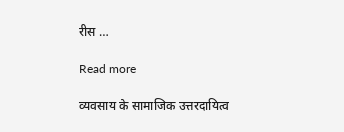रीस …

Read more

व्यवसाय के सामाजिक उत्तरदायित्व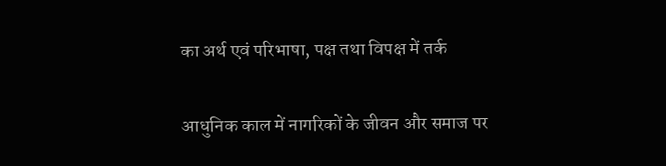का अर्थ एवं परिभाषा, पक्ष तथा विपक्ष में तर्क

आधुनिक काल में नागरिकों के जीवन और समाज पर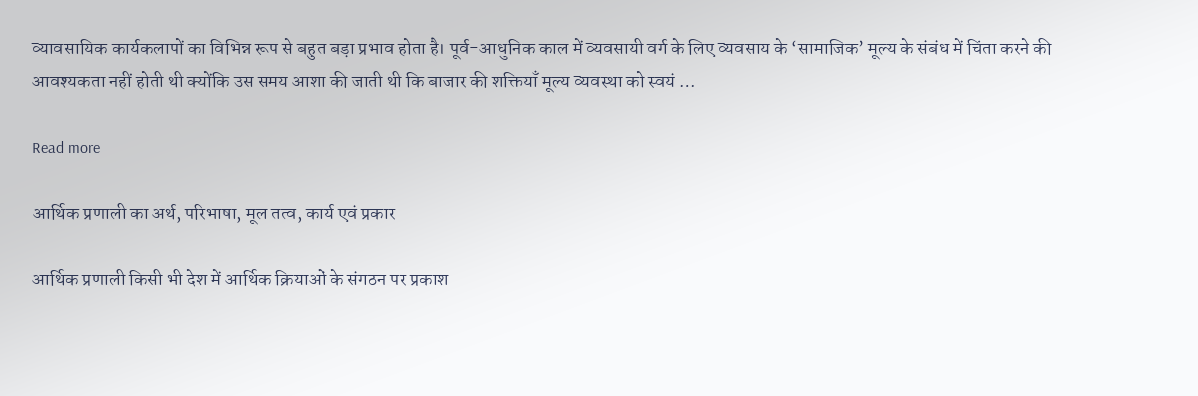व्यावसायिक कार्यकलापों का विभिन्न रूप से बहुत बड़ा प्रभाव होता है। पूर्व-आधुनिक काल में व्यवसायी वर्ग के लिए व्यवसाय के ‘सामाजिक’ मूल्य के संबंध में चिंता करने की आवश्यकता नहीं होती थी क्योंकि उस समय आशा की जाती थी कि बाजार की शक्तियाँ मूल्य व्यवस्था को स्वयं …

Read more

आर्थिक प्रणाली का अर्थ, परिभाषा, मूल तत्व, कार्य एवं प्रकार

आर्थिक प्रणाली किसी भी देश में आर्थिक क्रियाओं के संगठन पर प्रकाश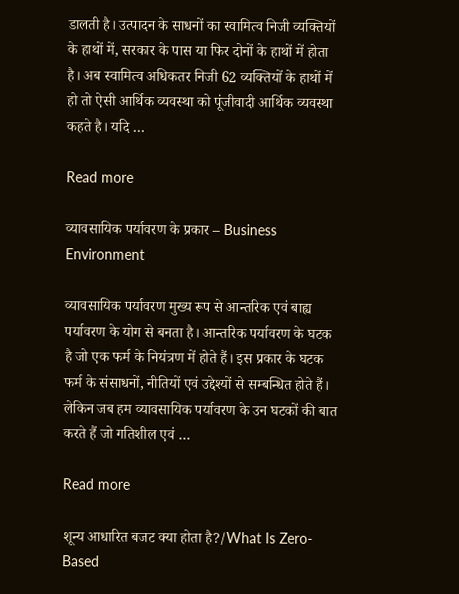डालती है। उत्पादन के साधनों का स्वामित्व निजी व्यक्तियों के हाथों में, सरकार के पास या फिर दोनों के हाथों में होता है। अब स्वामित्व अधिकतर निजी 62 व्यक्तियों के हाथों में हो तो ऐसी आर्थिक व्यवस्था को पूंजीवादी आर्थिक व्यवस्था कहते है। यदि …

Read more

व्यावसायिक पर्यावरण के प्रकार – Business Environment

व्यावसायिक पर्यावरण मुख्य रूप से आन्तरिक एवं बाह्य पर्यावरण के योग से बनता है। आन्तरिक पर्यावरण के घटक है जो एक फर्म के नियंत्रण में होते हैं। इस प्रकार के घटक फर्म के संसाधनों, नीतियों एवं उद्देश्यों से सम्बन्धित होते हैं। लेकिन जब हम व्यावसायिक पर्यावरण के उन घटकों की बात करते हैं जो गतिशील एवं …

Read more

शून्य आधारित बजट क्या होता है?/What Is Zero-Based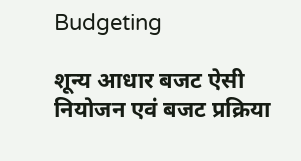Budgeting

शून्य आधार बजट ऐसी नियोजन एवं बजट प्रक्रिया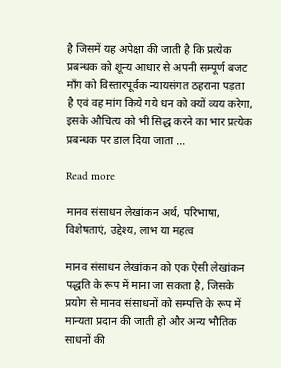है जिसमें यह अपेक्षा की जाती है कि प्रत्येक प्रबन्धक को शून्य आधार से अपनी सम्पूर्ण बजट माँग को विस्तारपूर्वक न्यायसंगत ठहराना पड़ता है एवं वह मांग किये गये धन को क्यों व्यय करेगा, इसके औचित्य को भी सिद्ध करने का भार प्रत्येक प्रबन्धक पर डाल दिया जाता …

Read more

मानव संसाधन लेखांकन अर्थ, परिभाषा, विशेषताएं, उद्देश्य, लाभ या महत्व

मानव संसाधन लेखांकन को एक ऐसी लेखांकन पद्धति के रूप में माना जा सकता है, जिसके प्रयोग से मानव संसाधनों को सम्पत्ति के रूप में मान्यता प्रदान की जाती हो और अन्य भौतिक साधनों की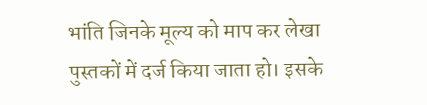भांति जिनके मूल्य को माप कर लेखा पुस्तकों में दर्ज किया जाता हो। इसके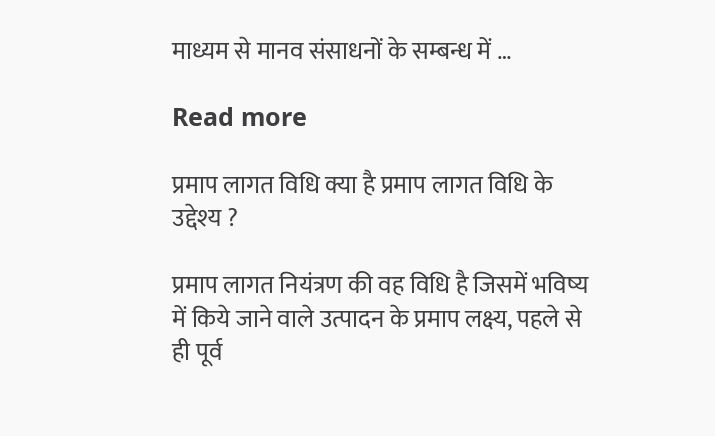माध्यम से मानव संसाधनों के सम्बन्ध में …

Read more

प्रमाप लागत विधि क्या है प्रमाप लागत विधि के उद्देश्य ?

प्रमाप लागत नियंत्रण की वह विधि है जिसमें भविष्य में किये जाने वाले उत्पादन के प्रमाप लक्ष्य, पहले से ही पूर्व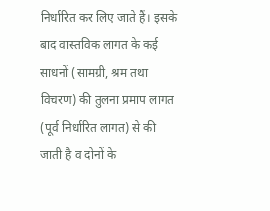निर्धारित कर लिए जाते हैं। इसके बाद वास्तविक लागत के कई साधनों (सामग्री, श्रम तथा विचरण) की तुलना प्रमाप लागत (पूर्व निर्धारित लागत) से की जाती है व दोनों के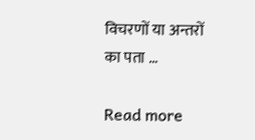विचरणों या अन्तरों का पता …

Read more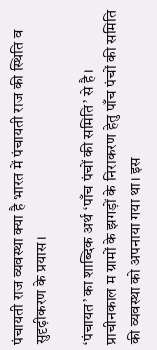पंचायती राज व्यवस्था क्या है भारत में पंचायती राज की स्थिति व सुदृढ़ीकरण के प्रयास।

‘पंचायत’ का शाब्दिक अर्थ ‘पाँच पंचों की समिति’ से है। प्राचीनकाल म ग्रामों के झगड़ों के निराकरण हेतु पाँच पंचों की समिति की व्यवस्था को अपनाया गया था। इस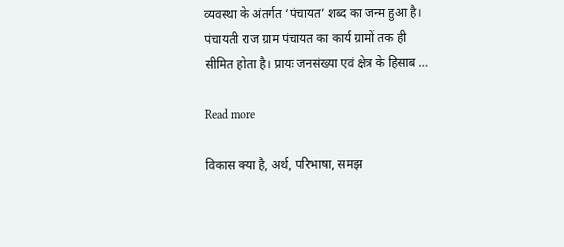व्यवस्था के अंतर्गत ‘पंचायत’ शब्द का जन्म हुआ है।  पंचायती राज ग्राम पंचायत का कार्य ग्रामों तक ही सीमित होता है। प्रायः जनसंख्या एवं क्षेत्र के हिसाब …

Read more

विकास क्या है, अर्थ, परिभाषा, समझ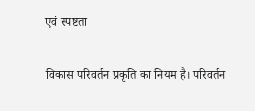एवं स्पष्टता

विकास परिवर्तन प्रकृति का नियम है। परिवर्तन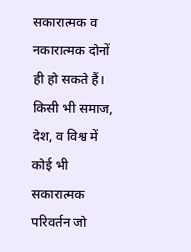सकारात्मक व नकारात्मक दोनों ही हो सकते हैं। किसी भी समाज, देश, व विश्व में कोई भी सकारात्मक परिवर्तन जो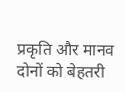प्रकृति और मानव दोनों को बेहतरी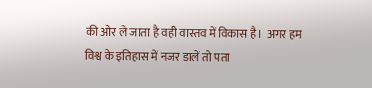की ओर ले जाता है वही वास्तव में विकास है।  अगर हम विश्व के इतिहास में नजर डालें तो पता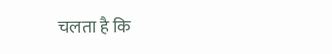चलता है कि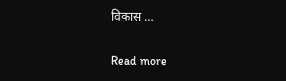विकास …

Read more